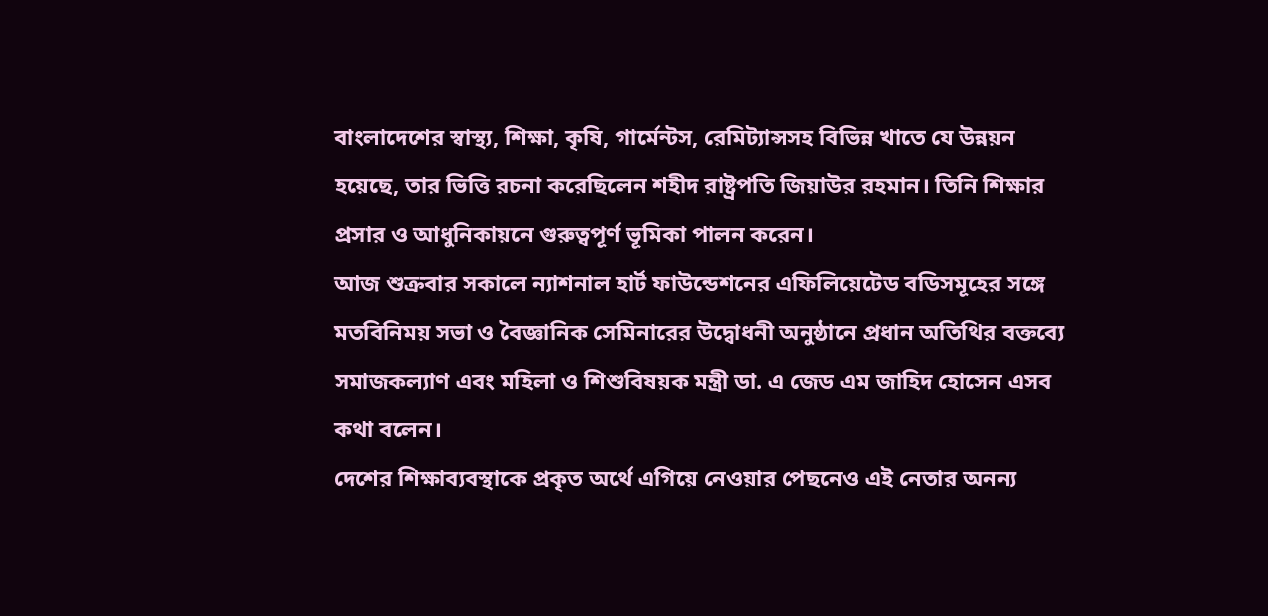বাংলাদেশের স্বাস্থ্য, শিক্ষা, কৃষি, গার্মেন্টস, রেমিট্যান্সসহ বিভিন্ন খাতে যে উন্নয়ন হয়েছে, তার ভিত্তি রচনা করেছিলেন শহীদ রাষ্ট্রপতি জিয়াউর রহমান। তিনি শিক্ষার প্রসার ও আধুনিকায়নে গুরুত্বপূর্ণ ভূমিকা পালন করেন।
আজ শুক্রবার সকালে ন্যাশনাল হার্ট ফাউন্ডেশনের এফিলিয়েটেড বডিসমূহের সঙ্গে মতবিনিময় সভা ও বৈজ্ঞানিক সেমিনারের উদ্বোধনী অনুষ্ঠানে প্রধান অতিথির বক্তব্যে সমাজকল্যাণ এবং মহিলা ও শিশুবিষয়ক মন্ত্রী ডা. এ জেড এম জাহিদ হোসেন এসব কথা বলেন।
দেশের শিক্ষাব্যবস্থাকে প্রকৃত অর্থে এগিয়ে নেওয়ার পেছনেও এই নেতার অনন্য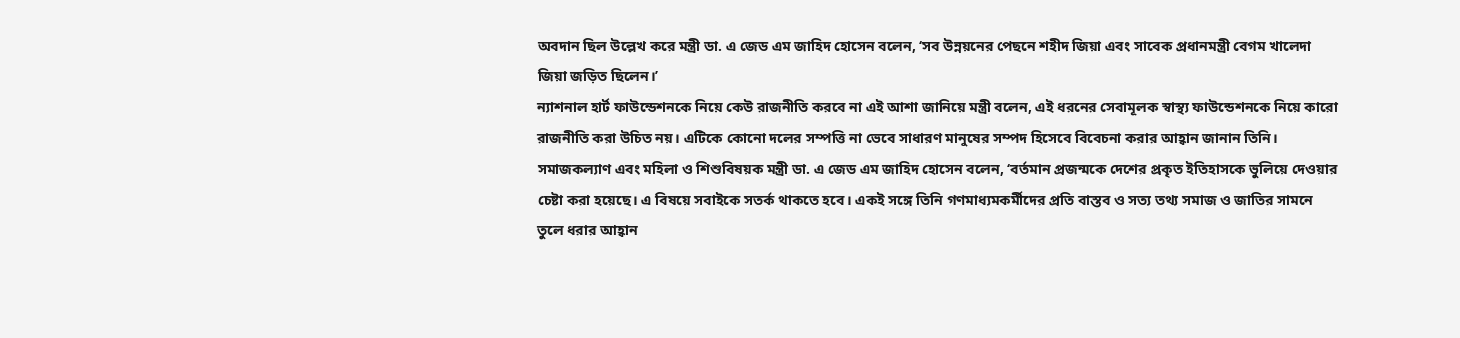অবদান ছিল উল্লেখ করে মন্ত্রী ডা. এ জেড এম জাহিদ হোসেন বলেন, ‘সব উন্নয়নের পেছনে শহীদ জিয়া এবং সাবেক প্রধানমন্ত্রী বেগম খালেদা জিয়া জড়িত ছিলেন।’
ন্যাশনাল হার্ট ফাউন্ডেশনকে নিয়ে কেউ রাজনীতি করবে না এই আশা জানিয়ে মন্ত্রী বলেন, এই ধরনের সেবামূলক স্বাস্থ্য ফাউন্ডেশনকে নিয়ে কারো রাজনীতি করা উচিত নয়। এটিকে কোনো দলের সম্পত্তি না ভেবে সাধারণ মানুষের সম্পদ হিসেবে বিবেচনা করার আহ্বান জানান তিনি।
সমাজকল্যাণ এবং মহিলা ও শিশুবিষয়ক মন্ত্রী ডা. এ জেড এম জাহিদ হোসেন বলেন, ‘বর্তমান প্রজন্মকে দেশের প্রকৃত ইতিহাসকে ভুলিয়ে দেওয়ার চেষ্টা করা হয়েছে। এ বিষয়ে সবাইকে সতর্ক থাকতে হবে। একই সঙ্গে তিনি গণমাধ্যমকর্মীদের প্রতি বাস্তব ও সত্য তথ্য সমাজ ও জাতির সামনে তুলে ধরার আহ্বান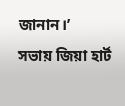জানান।’
সভায় জিয়া হার্ট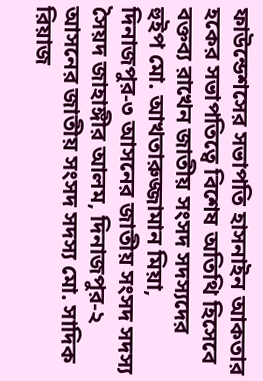ফাউন্ডেশসের সভাপতি হাসনাইন আকতার হকের সভাপতিত্বে বিশেষ অতিথি হিসেবে বক্তব্য রাখেন জাতীয় সংসদ সদস্যদের হুইপ মো. আখতারুজ্জামান মিয়া, দিনাজপুর-৩ আসনের জাতীয় সংসদ সদস্য সৈয়দ জাহাঙ্গীর আলম, দিনাজপুর-২ আসনের জাতীয় সংসদ সদস্য মো. সাদিক রিয়াজ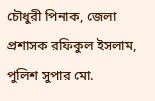চৌধুরী পিনাক, জেলা প্রশাসক রফিকুল ইসলাম, পুলিশ সুপার মো.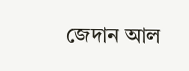জেদান আল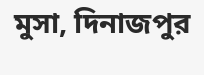মুসা, দিনাজপুর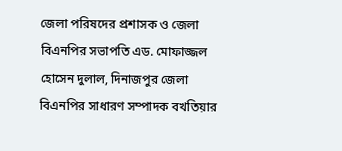জেলা পরিষদের প্রশাসক ও জেলা বিএনপির সভাপতি এড. মোফাজ্জল হোসেন দুলাল, দিনাজপুর জেলা বিএনপির সাধারণ সম্পাদক বখতিয়ার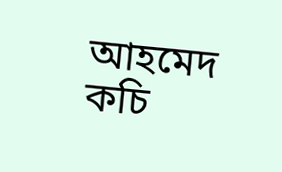আহমেদ কচি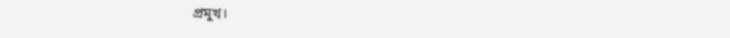প্রমুখ।